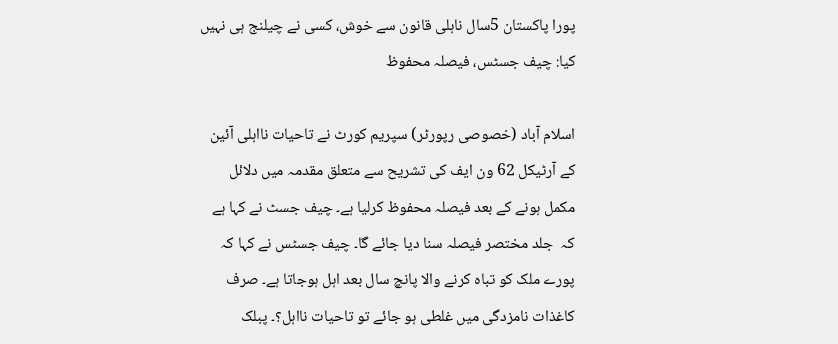پورا پاکستان 5سال ناہلی قانون سے خوش، کسی نے چیلنج ہی نہیں کیا: چیف جسٹس، فیصلہ محفوظ

اسلام آباد (خصوصی رپورٹر) سپریم کورٹ نے تاحیات نااہلی آئین کے آرٹیکل 62 ون ایف کی تشریح سے متعلق مقدمہ میں دلائل مکمل ہونے کے بعد فیصلہ محفوظ کرلیا ہے۔ چیف جسٹ نے کہا ہے کہ  جلد مختصر فیصلہ سنا دیا جائے گا۔ چیف جسٹس نے کہا کہ پورے ملک کو تباہ کرنے والا پانچ سال بعد اہل ہوجاتا ہے۔ صرف کاغذات نامزدگی میں غلطی ہو جائے تو تاحیات نااہل؟۔ پبلک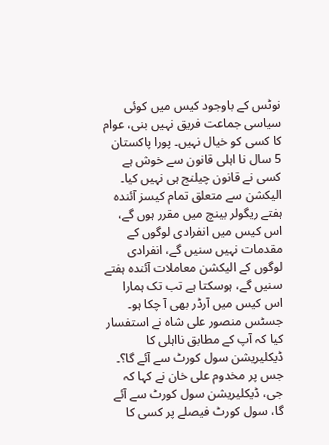نوٹس کے باوجود کیس میں کوئی سیاسی جماعت فریق نہیں بنی، عوام کا کسی کو خیال نہیں۔ پورا پاکستان 5 سال نا اہلی قانون سے خوش ہے کسی نے قانون چیلنج ہی نہیں کیا۔ الیکشن سے متعلق تمام کیسز آئندہ ہفتے ریگولر بینچ میں مقرر ہوں گے، اس کیس میں انفرادی لوگوں کے مقدمات نہیں سنیں گے، انفرادی لوگوں کے الیکشن معاملات آئندہ ہفتے سنیں گے، ہوسکتا ہے تب تک ہمارا اس کیس میں آرڈر بھی آ چکا ہو۔ جسٹس منصور علی شاہ نے استفسار کیا کہ آپ کے مطابق نااہلی کا ڈیکلیریشن سول کورٹ سے آئے گا؟۔ جس پر مخدوم علی خان نے کہا کہ جی، ڈیکلیریشن سول کورٹ سے آئے گا، سول کورٹ فیصلے پر کسی کا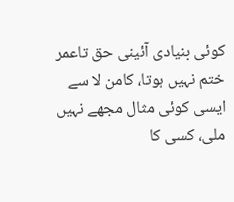کوئی بنیادی آئینی حق تاعمر ختم نہیں ہوتا، کامن لا سے ایسی کوئی مثال مجھے نہیں ملی، کسی کا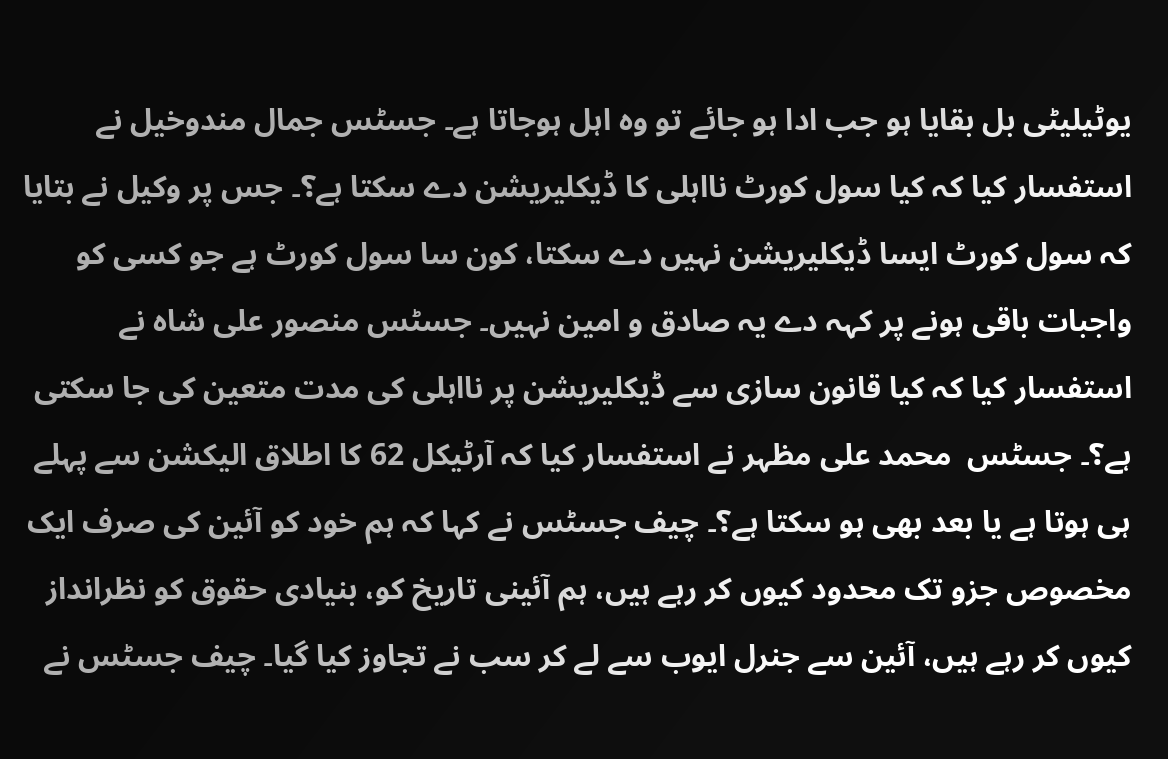یوٹیلیٹی بل بقایا ہو جب ادا ہو جائے تو وہ اہل ہوجاتا ہے۔ جسٹس جمال مندوخیل نے استفسار کیا کہ کیا سول کورٹ نااہلی کا ڈیکلیریشن دے سکتا ہے؟۔ جس پر وکیل نے بتایا کہ سول کورٹ ایسا ڈیکلیریشن نہیں دے سکتا، کون سا سول کورٹ ہے جو کسی کو واجبات باقی ہونے پر کہہ دے یہ صادق و امین نہیں۔ جسٹس منصور علی شاہ نے استفسار کیا کہ کیا قانون سازی سے ڈیکلیریشن پر نااہلی کی مدت متعین کی جا سکتی ہے؟۔ جسٹس  محمد علی مظہر نے استفسار کیا کہ آرٹیکل 62 کا اطلاق الیکشن سے پہلے ہی ہوتا ہے یا بعد بھی ہو سکتا ہے؟۔ چیف جسٹس نے کہا کہ ہم خود کو آئین کی صرف ایک مخصوص جزو تک محدود کیوں کر رہے ہیں، ہم آئینی تاریخ کو، بنیادی حقوق کو نظرانداز کیوں کر رہے ہیں، آئین سے جنرل ایوب سے لے کر سب نے تجاوز کیا گیا۔ چیف جسٹس نے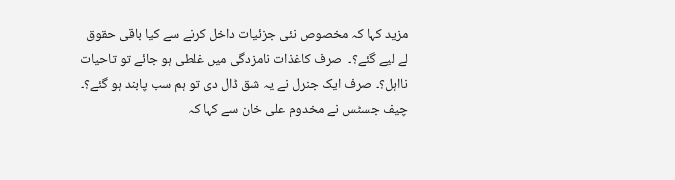مزید کہا کہ مخصوص نئی جزئیات داخل کرنے سے کیا باقی حقوق لے لیے گئے؟۔  صرف کاغذات نامزدگی میں غلطی ہو جائے تو تاحیات نااہل؟۔ صرف ایک جنرل نے یہ شق ڈال دی تو ہم سب پابند ہو گئے؟۔ چیف جسٹس نے مخدوم علی خان سے کہا کہ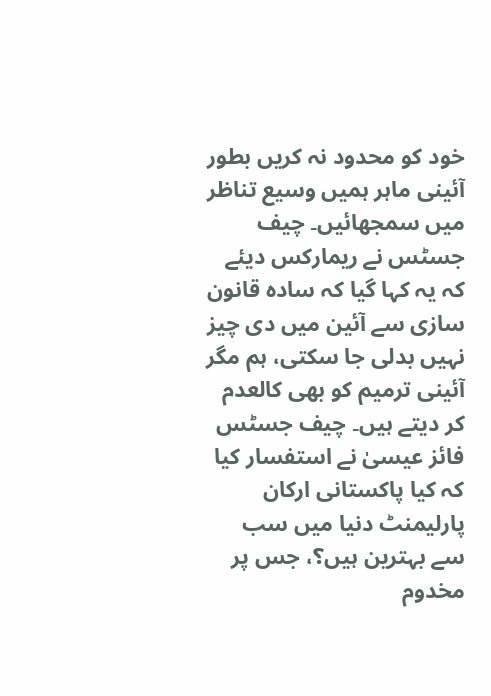خود کو محدود نہ کریں بطور آئینی ماہر ہمیں وسیع تناظر میں سمجھائیں۔ چیف جسٹس نے ریمارکس دیئے کہ یہ کہا گیا کہ سادہ قانون سازی سے آئین میں دی چیز نہیں بدلی جا سکتی، ہم مگر آئینی ترمیم کو بھی کالعدم کر دیتے ہیں۔ چیف جسٹس فائز عیسیٰ نے استفسار کیا کہ کیا پاکستانی ارکان پارلیمنٹ دنیا میں سب سے بہترین ہیں؟، جس پر مخدوم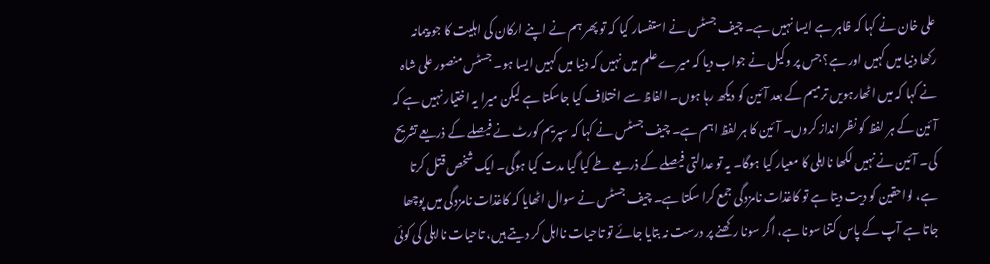علی خان نے کہا کہ ظاہر ہے ایسا نہیں ہے۔ چیف جسٹس نے استفسار کیا کہ تو پھر ہم نے اپنے ارکان کی اہلیت کا جو پیمانہ رکھا دنیا میں کہیں اور ہے؟ جس پر وکیل نے جواب دیا کہ میرے علم میں نہیں کہ دنیا میں کہیں ایسا ہو۔ جسٹس منصور علی شاہ نے کہا کہ میں اٹھارہویں ترمیم کے بعد آئین کو دیکھ رہا ہوں۔ الفاظ سے اختلاف کیا جاسکتا ہے لیکن میرا یہ اختیار نہیں ہے کہ آئین کے ہر لفظ کو نظر انداز کروں۔ آئین کا ہر لفظ اہم ہے۔ چیف جسٹس نے کہا کہ سپریم کورٹ نے فیصلے کے ذریعے تشریح کی۔ آئین نے نہیں لکھا نااہلی کا معیار کیا ہوگا۔ یہ تو عدالتی فیصلے کے ذریعے طے کیا گیا مدت کیا ہوگی۔ ایک شخص قتل کرتا ہے، لواحقین کو دیت دیتا ہے تو کاغذات نامزدگی جمع کرا سکتا ہے۔ چیف جسٹس نے سوال اٹھایا کہ کاغذات نامزدگی میں پوچھا جاتا ہے آپ کے پاس کتنا سونا ہے، اگر سونا رکھنے پر درست نہ بتایا جائے تو تاحیات نااہل کر دیتے ہیں، تاحیات نااہلی کی کوئی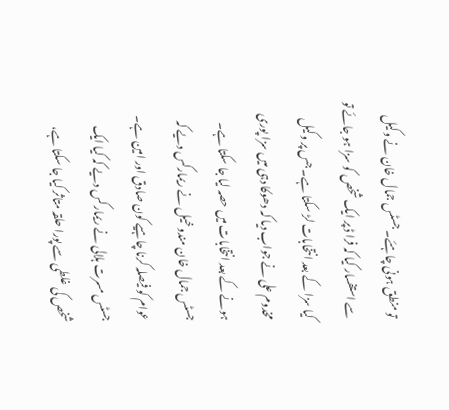تو منطق ہونی چاہئے۔ جسٹس جمال خان نے وکیل سے استفسار کیا کہ فرا ڈ پر ایک شخص کو سزا ہو جائے تو کیا سزا کے بعد انتخابات لڑ سکتا ہے۔ جس پر وکیل مخدوم علی نے جواب دیا کہ دھوکا دہی میں سزا پوری ہونے کے بعد انتخابات میں حصہ لیا جا سکتا ہے۔ جسٹس جمال خان مندوخیل نے ریمارکس دیے کہ عوام کو فیصلہ کرنا چاہیے کون صادق اور امین ہے۔ جسٹس مسرت ہلالی نے ریمارکس دیے کہ کیا ایک شخص کی غلطی سے پورا حلقہ متاثر کیا جا سکتا ہے،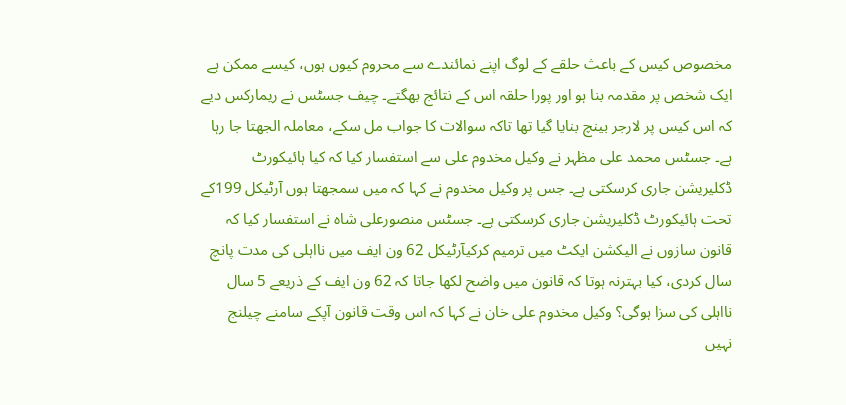مخصوص کیس کے باعث حلقے کے لوگ اپنے نمائندے سے محروم کیوں ہوں، کیسے ممکن ہے ایک شخص پر مقدمہ بنا ہو اور پورا حلقہ اس کے نتائج بھگتے۔ چیف جسٹس نے ریمارکس دیے کہ اس کیس پر لارجر بینچ بنایا گیا تھا تاکہ سوالات کا جواب مل سکے، معاملہ الجھتا جا رہا ہے۔ جسٹس محمد علی مظہر نے وکیل مخدوم علی سے استفسار کیا کہ کیا ہائیکورٹ ڈکلیریشن جاری کرسکتی ہے۔ جس پر وکیل مخدوم نے کہا کہ میں سمجھتا ہوں آرٹیکل 199کے تحت ہائیکورٹ ڈکلیریشن جاری کرسکتی ہے۔ جسٹس منصورعلی شاہ نے استفسار کیا کہ قانون سازوں نے الیکشن ایکٹ میں ترمیم کرکیآرٹیکل 62 ون ایف میں نااہلی کی مدت پانچ سال کردی، کیا بہترنہ ہوتا کہ قانون میں واضح لکھا جاتا کہ 62 ون ایف کے ذریعے 5 سال نااہلی کی سزا ہوگی؟ وکیل مخدوم علی خان نے کہا کہ اس وقت قانون آپکے سامنے چیلنج نہیں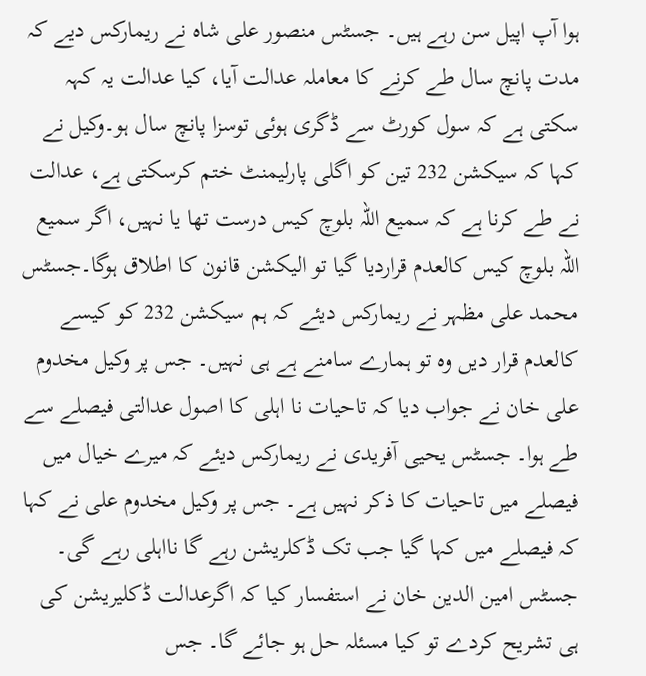ہوا آپ اپیل سن رہے ہیں۔ جسٹس منصور علی شاہ نے ریمارکس دیے کہ مدت پانچ سال طے کرنے کا معاملہ عدالت آیا، کیا عدالت یہ کہہ سکتی ہے کہ سول کورٹ سے ڈگری ہوئی توسزا پانچ سال ہو۔وکیل نے کہا کہ سیکشن 232 تین کو اگلی پارلیمنٹ ختم کرسکتی ہے، عدالت نے طے کرنا ہے کہ سمیع اللہ بلوچ کیس درست تھا یا نہیں، اگر سمیع اللہ بلوچ کیس کالعدم قراردیا گیا تو الیکشن قانون کا اطلاق ہوگا۔جسٹس محمد علی مظہر نے ریمارکس دیئے کہ ہم سیکشن 232 کو کیسے کالعدم قرار دیں وہ تو ہمارے سامنے ہے ہی نہیں۔ جس پر وکیل مخدوم علی خان نے جواب دیا کہ تاحیات نا اہلی کا اصول عدالتی فیصلے سے طے ہوا۔ جسٹس یحیی آفریدی نے ریمارکس دیئے کہ میرے خیال میں فیصلے میں تاحیات کا ذکر نہیں ہے۔ جس پر وکیل مخدوم علی نے کہا کہ فیصلے میں کہا گیا جب تک ڈکلریشن رہے گا نااہلی رہے گی۔ جسٹس امین الدین خان نے استفسار کیا کہ اگرعدالت ڈکلیریشن کی ہی تشریح کردے تو کیا مسئلہ حل ہو جائے گا۔ جس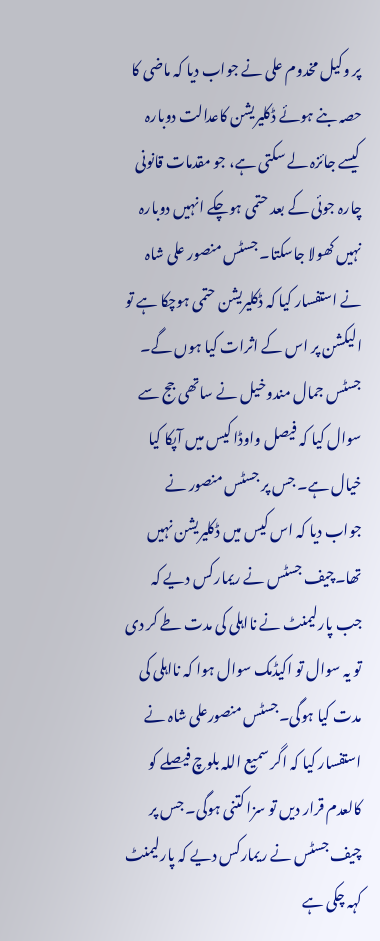پر وکیل مخدوم علی نے جواب دیا کہ ماضی کا حصہ بنے ہوئے ڈکلیریشن کاعدالت دوبارہ کیسے جائزہ لے سکتی ہے، جو مقدمات قانونی چارہ جوئی کے بعد حتمی ہوچکے انہیں دوبارہ نہیں کھولا جاسکتا۔ جسٹس منصور علی شاہ نے استفسار کیا کہ ڈکلیریشن حتمی ہوچکا ہے تو الیکشن پر اس کے اثرات کیا ہوں گے۔ جسٹس جمال مندوخیل نے ساتھی جج سے سوال کیا کہ فیصل واوڈا کیس میں آپکا کیا خیال ہے۔ جس پر جسٹس منصور نے جواب دیا کہ اس کیس میں ڈکلیریشن نہیں تھا۔چیف جسٹس نے ریمارکس دیے کہ جب پارلیمنٹ نے نااہلی کی مدت طے کر دی تو یہ سوال تو اکیڈمک سوال ہوا کہ نااہلی کی مدت کیا ہوگی۔جسٹس منصورعلی شاہ نے استفسار کیا کہ اگر سمیع اللہ بلوچ فیصلے کو کالعدم قرار دیں تو سزا کتنی ہوگی۔ جس پر چیف جسٹس نے ریمارکس دیے کہ پارلیمنٹ کہہ چکی ہے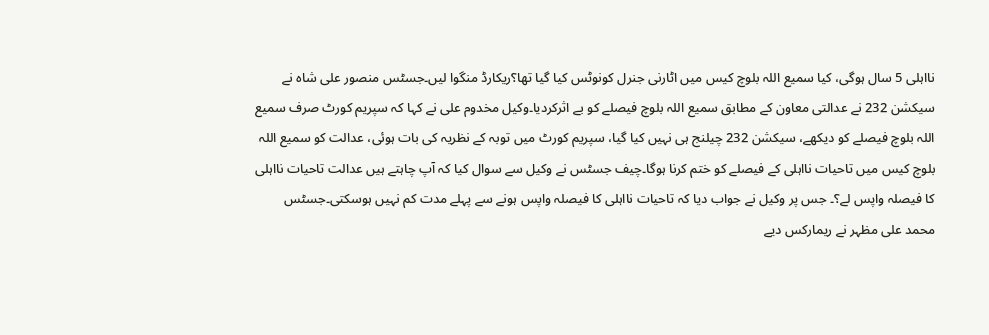نااہلی 5 سال ہوگی، کیا سمیع اللہ بلوچ کیس میں اٹارنی جنرل کونوٹس کیا گیا تھا؟ریکارڈ منگوا لیں۔جسٹس منصور علی شاہ نے سیکشن 232 نے عدالتی معاون کے مطابق سمیع اللہ بلوچ فیصلے کو بے اثرکردیا۔وکیل مخدوم علی نے کہا کہ سپریم کورٹ صرف سمیع اللہ بلوچ فیصلے کو دیکھے، سیکشن 232 چیلنج ہی نہیں کیا گیا، سپریم کورٹ میں توبہ کے نظریہ کی بات ہوئی، عدالت کو سمیع اللہ بلوچ کیس میں تاحیات نااہلی کے فیصلے کو ختم کرنا ہوگا۔چیف جسٹس نے وکیل سے سوال کیا کہ آپ چاہتے ہیں عدالت تاحیات نااہلی کا فیصلہ واپس لے؟۔ جس پر وکیل نے جواب دیا کہ تاحیات نااہلی کا فیصلہ واپس ہونے سے پہلے مدت کم نہیں ہوسکتی۔جسٹس محمد علی مظہر نے ریمارکس دیے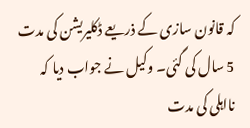کہ قانون سازی کے ذریعے ڈکلیریشن کی مدت 5 سال کی گئی۔ وکیل نے جواب دیا کہ نااہلی کی مدت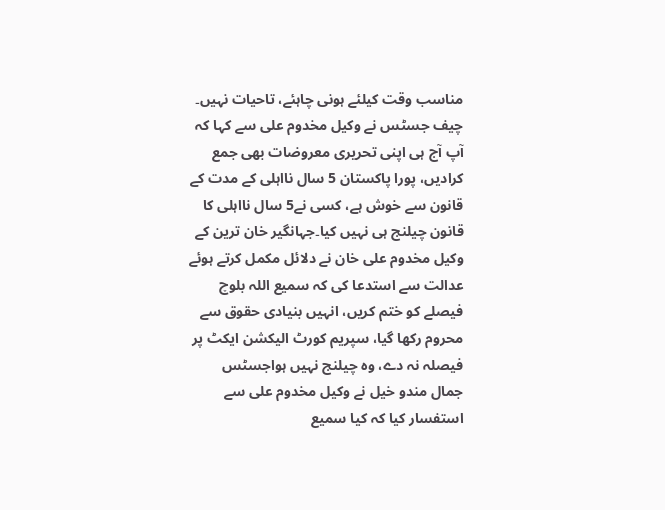مناسب وقت کیلئے ہونی چاہئے، تاحیات نہیں۔ چیف جسٹس نے وکیل مخدوم علی سے کہا کہ آپ آج ہی اپنی تحریری معروضات بھی جمع کرادیں، پورا پاکستان 5 سال نااہلی کے مدت کے قانون سے خوش ہے، کسی نے5 سال نااہلی کا قانون چیلنج ہی نہیں کیا۔جہانگیر خان ترین کے وکیل مخدوم علی خان نے دلائل مکمل کرتے ہوئے عدالت سے استدعا کی کہ سمیع اللہ بلوچ فیصلے کو ختم کریں، انہیں بنیادی حقوق سے محروم رکھا گیا، سپریم کورٹ الیکشن ایکٹ پر فیصلہ نہ دے، وہ چیلنج نہیں ہواجسٹس جمال مندو خیل نے وکیل مخدوم علی سے استفسار کیا کہ کیا سمیع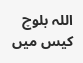اللہ بلوچ کیس میں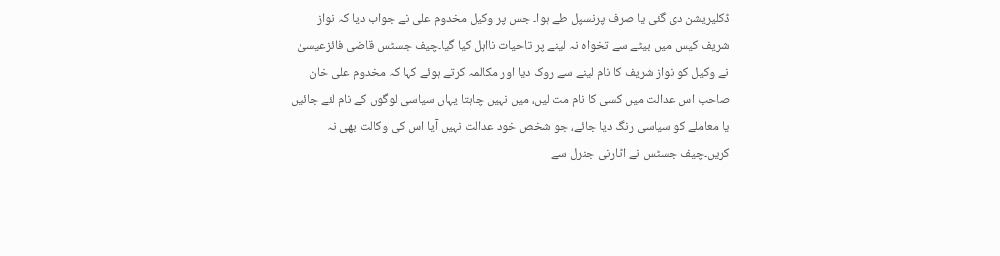ڈکلیریشن دی گئی یا صرف پرنسپل طے ہوا۔ جس پر وکیل مخدوم علی نے جواب دیا کہ نواز شریف کیس میں بیٹے سے تخواہ نہ لینے پر تاحیات نااہل کیا گیا۔چیف جسٹس قاضی فائزعیسیٰ نے وکیل کو نواز شریف کا نام لینے سے روک دیا اور مکالمہ کرتے ہوئے کہا کہ مخدوم علی خان صاحب اس عدالت میں کسی کا نام مت لیں، میں نہیں چاہتا یہاں سیاسی لوگوں کے نام لئے جائیں یا معاملے کو سیاسی رنگ دیا جائے، جو شخص خود عدالت نہیں آیا اس کی وکالت بھی نہ کریں۔چیف جسٹس نے اٹارنی جنرل سے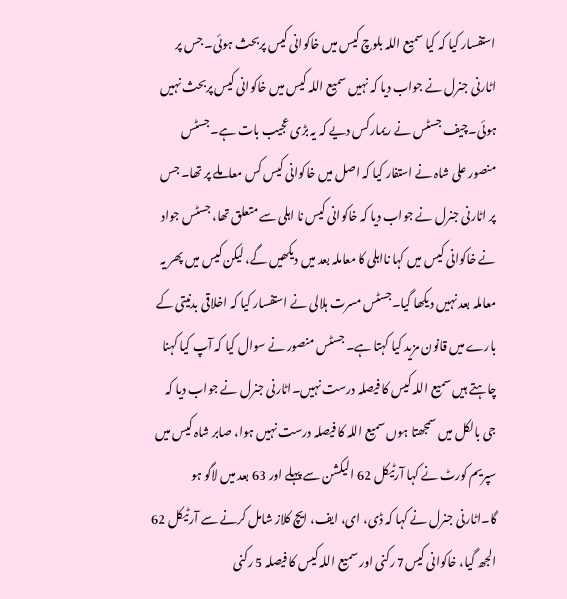استفسار کیا کہ کیا سمیع اللہ بلوچ کیس میں خاکوانی کیس پربحث ہوئی۔ جس پر اٹارنی جنرل نے جواب دیا کہ نہیں سمیع اللہ کیس میں خاکوانی کیس پربحث نہیں ہوئی۔چیف جسٹس نے ریمارکس دیے کہ یہ بڑی عجیب بات ہے۔جسٹس منصور علی شاہ نے استفار کیا کہ اصل میں خاکوانی کیس کس معاملے پر تھا۔ جس پر اٹارنی جنرل نے جواب دیا کہ خاکوانی کیس نا اہلی سے متعلق تھا، جسٹس جواد نے خاکوانی کیس میں کہا نااہلی کا معاملہ بعد میں دیکھیں گے، لیکن کیس میں پھر یہ معاملہ بعد نہیں دیکھا گیا۔جسٹس مسرت ہلالی نے استفسار کیا کہ اخلاقی بدنیتی کے بارے میں قانون مزید کیا کہتا ہے۔ جسٹس منصور نے سوال کیا کہ آپ کیا کہنا چاہتے ہیں سمیع اللہ کیس کا فیصلہ درست نہیں۔اٹارنی جنرل نے جواب دیا کہ جی بالکل میں سمجھتا ہوں سمیع اللہ کا فیصلہ درست نہیں ہوا، صابر شاہ کیس میں سپریم کورٹ نے کہا آرٹیکل 62 الیکشن سے پہلے اور 63 بعد میں لاگو ہو گا۔اٹارنی جنرل نے کہا کہ ڈی، ای، ایف، ایچ کلاز شامل کرنے سے آرٹیکل 62 الجھ گیا، خاکوانی کیس7 رکنی اور سمیع اللہ کیس کا فیصلہ 5 رکنی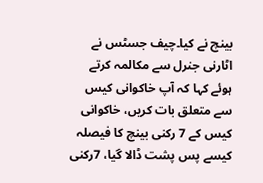بینچ نے کیا۔چیف جسٹس نے اٹارنی جنرل سے مکالمہ کرتے ہوئے کہا کہ آپ خاکوانی کیس سے متعلق بات کریں، خاکوانی کیس کے 7 رکنی بینچ کا فیصلہ کیسے پس پشت ڈالا گیا، 7رکنی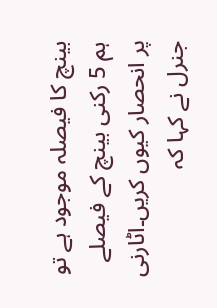بینچ کا فیصلہ موجود ہے تو ہم 5 رکنی بینچ کے فیصلے پر انحصار کیوں کریں۔اٹارنی جنرل نے کہا کہ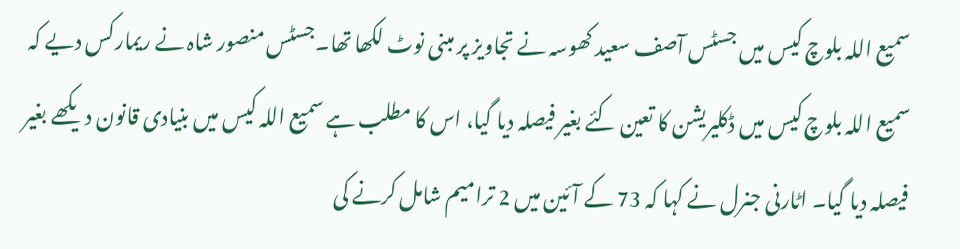سمیع اللہ بلوچ کیس میں جسٹس آصف سعید کھوسہ نے تجاویز پر مبنی نوٹ لکھا تھا۔جسٹس منصور شاہ نے ریمارکس دیے کہ سمیع اللہ بلوچ کیس میں ڈکلیریشن کا تعین کئے بغیر فیصلہ دیا گیا، اس کا مطلب ہے سمیع اللہ کیس میں بنیادی قانون دیکھے بغیر فیصلہ دیا گیا۔ اٹارنی جنرل نے کہا کہ 73 کے آئین میں 2 ترامیم شامل کرنے کی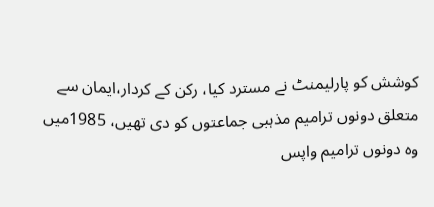کوشش کو پارلیمنٹ نے مسترد کیا، رکن کے کردار،ایمان سے متعلق دونوں ترامیم مذہبی جماعتوں کو دی تھیں، 1985میں وہ دونوں ترامیم واپس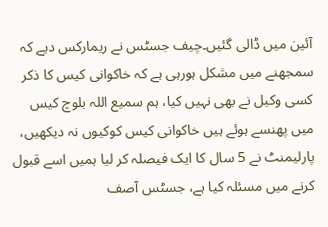آئین میں ڈالی گئیں۔چیف جسٹس نے ریمارکس دیے کہ سمجھنے میں مشکل ہورہی ہے کہ خاکوانی کیس کا ذکر کسی وکیل نے بھی نہیں کیا، ہم سمیع اللہ بلوچ کیس میں پھنسے ہوئے ہیں خاکوانی کیس کوکیوں نہ دیکھیں، پارلیمنٹ نے 5 سال کا ایک فیصلہ کر لیا ہمیں اسے قبول کرنے میں مسئلہ کیا ہے، جسٹس آصف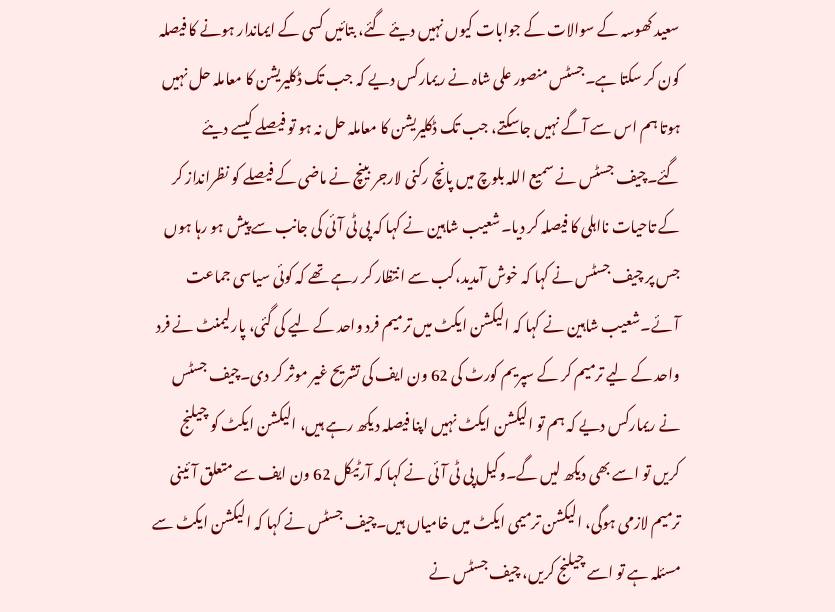سعید کھوسہ کے سوالات کے جوابات کیوں نہیں دیئے گئے، بتائیں کسی کے ایماندار ہونے کا فیصلہ کون کر سکتا ہے۔جسٹس منصور علی شاہ نے ریمارکس دیے کہ جب تک ڈکلیریشن کا معاملہ حل نہیں ہوتا ہم اس سے آگے نہیں جاسکتے، جب تک ڈکلیریشن کا معاملہ حل نہ ہو تو فیصلے کیسے دیئے گئے۔چیف جسٹس نے سمیع اللہ بلوچ میں پانچ رکنی لارجر بینچ نے ماضی کے فیصلے کو نظرانداز کر کے تاحیات نااہلی کا فیصلہ کر دیا۔شعیب شاہین نے کہا کہ پی ٹی آئی کی جانب سے پیش ہو رہا ہوں جس پر چیف جسٹس نے کہا کہ خوش آمدید،کب سے انتظار کر رہے تھے کہ کوئی سیاسی جماعت آئے۔شعیب شاہین نے کہا کہ الیکشن ایکٹ میں ترمیم فرد واحد کے لیے کی گئی، پارلیمنٹ نے فرد واحد کے لیے ترمیم کر کے سپریم کورٹ کی 62 ون ایف کی تشریح غیر موثر کر دی۔چیف جسٹس نے ریمارکس دیے کہ ہم تو الیکشن ایکٹ نہیں اپنا فیصلہ دیکھ رہے ہیں، الیکشن ایکٹ کو چیلنج کریں تو اسے بھی دیکھ لیں گے۔وکیل پی ٹی آئی نے کہا کہ آرٹیکل 62 ون ایف سے متعلق آئینی ترمیم لازمی ہوگی، الیکشن ترمیمی ایکٹ میں خامیاں ہیں۔چیف جسٹس نے کہا کہ الیکشن ایکٹ سے مسئلہ ہے تو اسے چیلنج کریں، چیف جسٹس نے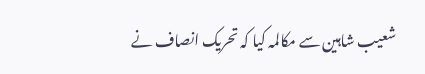شعیب شاہین سے مکالمہ کیا کہ تحریک انصاف نے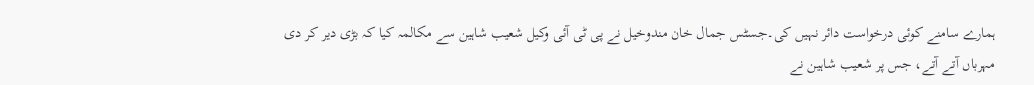ہمارے سامنے کوئی درخواست دائر نہیں کی۔جسٹس جمال خان مندوخیل نے پی ٹی آئی وکیل شعیب شاہین سے مکالمہ کیا کہ بڑی دیر کر دی مہرباں آتے آتے، جس پر شعیب شاہین نے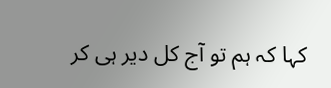کہا کہ ہم تو آج کل دیر ہی کر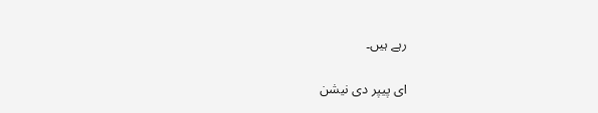رہے ہیں۔

ای پیپر دی نیشن